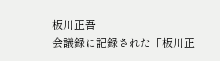板川正吾
会議録に記録された「板川正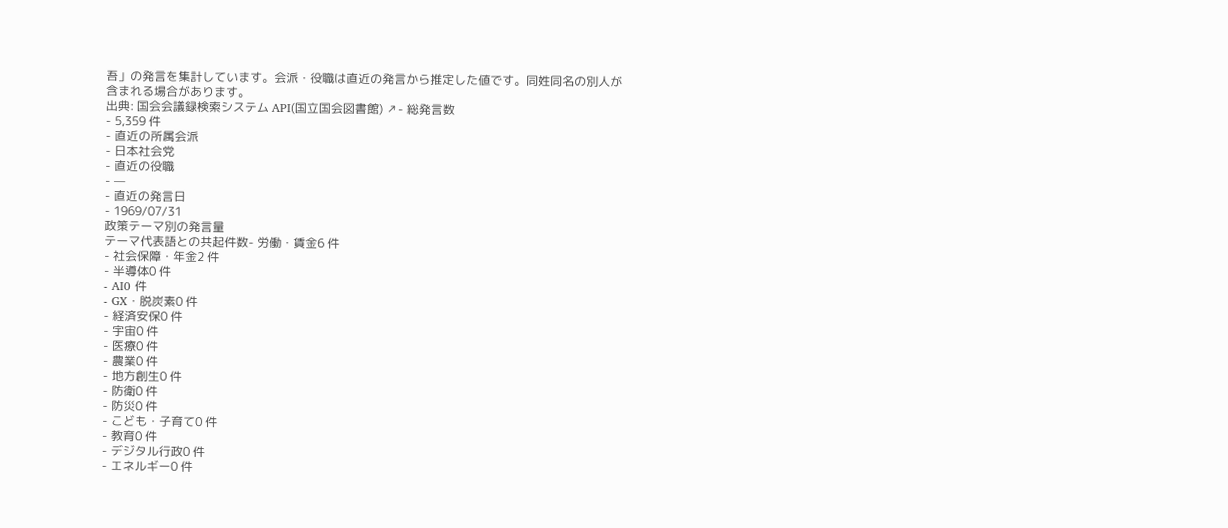吾」の発言を集計しています。会派・役職は直近の発言から推定した値です。同姓同名の別人が含まれる場合があります。
出典: 国会会議録検索システム API(国立国会図書館) ↗- 総発言数
- 5,359 件
- 直近の所属会派
- 日本社会党
- 直近の役職
- —
- 直近の発言日
- 1969/07/31
政策テーマ別の発言量
テーマ代表語との共起件数- 労働・賃金6 件
- 社会保障・年金2 件
- 半導体0 件
- AI0 件
- GX・脱炭素0 件
- 経済安保0 件
- 宇宙0 件
- 医療0 件
- 農業0 件
- 地方創生0 件
- 防衛0 件
- 防災0 件
- こども・子育て0 件
- 教育0 件
- デジタル行政0 件
- エネルギー0 件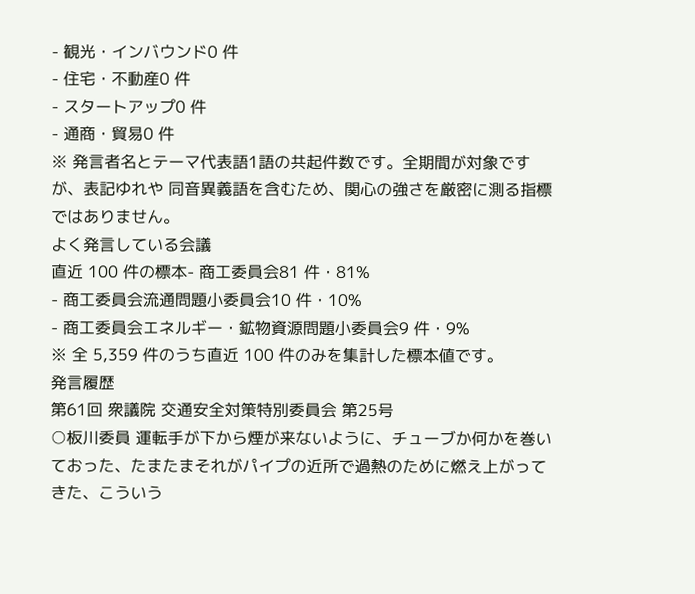- 観光・インバウンド0 件
- 住宅・不動産0 件
- スタートアップ0 件
- 通商・貿易0 件
※ 発言者名とテーマ代表語1語の共起件数です。全期間が対象ですが、表記ゆれや 同音異義語を含むため、関心の強さを厳密に測る指標ではありません。
よく発言している会議
直近 100 件の標本- 商工委員会81 件・81%
- 商工委員会流通問題小委員会10 件・10%
- 商工委員会エネルギー・鉱物資源問題小委員会9 件・9%
※ 全 5,359 件のうち直近 100 件のみを集計した標本値です。
発言履歴
第61回 衆議院 交通安全対策特別委員会 第25号
○板川委員 運転手が下から煙が来ないように、チューブか何かを巻いておった、たまたまそれがパイプの近所で過熱のために燃え上がってきた、こういう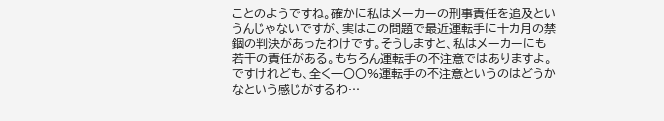ことのようですね。確かに私はメーカーの刑事責任を追及というんじゃないですが、実はこの問題で最近運転手に十カ月の禁錮の判決があったわけです。そうしますと、私はメーカーにも若干の責任がある。もちろん運転手の不注意ではありますよ。ですけれども、全く一〇〇%運転手の不注意というのはどうかなという感じがするわ…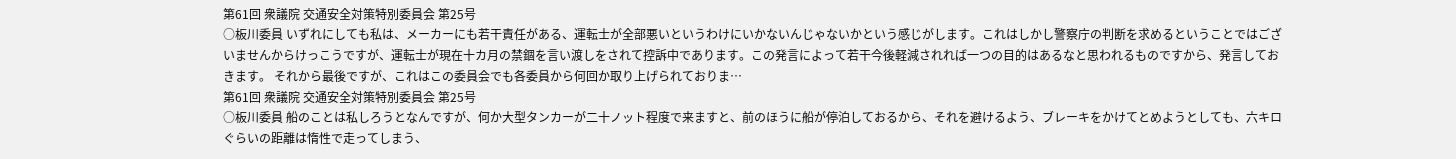第61回 衆議院 交通安全対策特別委員会 第25号
○板川委員 いずれにしても私は、メーカーにも若干責任がある、運転士が全部悪いというわけにいかないんじゃないかという感じがします。これはしかし警察庁の判断を求めるということではございませんからけっこうですが、運転士が現在十カ月の禁錮を言い渡しをされて控訴中であります。この発言によって若干今後軽減されれば一つの目的はあるなと思われるものですから、発言しておきます。 それから最後ですが、これはこの委員会でも各委員から何回か取り上げられておりま…
第61回 衆議院 交通安全対策特別委員会 第25号
○板川委員 船のことは私しろうとなんですが、何か大型タンカーが二十ノット程度で来ますと、前のほうに船が停泊しておるから、それを避けるよう、ブレーキをかけてとめようとしても、六キロぐらいの距離は惰性で走ってしまう、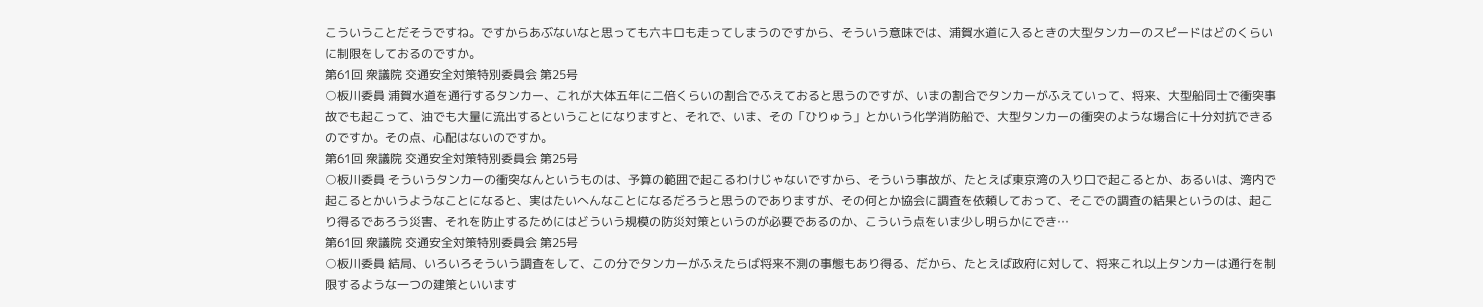こういうことだそうですね。ですからあぶないなと思っても六キロも走ってしまうのですから、そういう意味では、浦賀水道に入るときの大型タンカーのスピードはどのくらいに制限をしておるのですか。
第61回 衆議院 交通安全対策特別委員会 第25号
○板川委員 浦賀水道を通行するタンカー、これが大体五年に二倍くらいの割合でふえておると思うのですが、いまの割合でタンカーがふえていって、将来、大型船同士で衝突事故でも起こって、油でも大量に流出するということになりますと、それで、いま、その「ひりゅう」とかいう化学消防船で、大型タンカーの衝突のような場合に十分対抗できるのですか。その点、心配はないのですか。
第61回 衆議院 交通安全対策特別委員会 第25号
○板川委員 そういうタンカーの衝突なんというものは、予算の範囲で起こるわけじゃないですから、そういう事故が、たとえば東京湾の入り口で起こるとか、あるいは、湾内で起こるとかいうようなことになると、実はたいへんなことになるだろうと思うのでありますが、その何とか協会に調査を依頼しておって、そこでの調査の結果というのは、起こり得るであろう災害、それを防止するためにはどういう規模の防災対策というのが必要であるのか、こういう点をいま少し明らかにでき…
第61回 衆議院 交通安全対策特別委員会 第25号
○板川委員 結局、いろいろそういう調査をして、この分でタンカーがふえたらば将来不測の事態もあり得る、だから、たとえば政府に対して、将来これ以上タンカーは通行を制限するような一つの建策といいます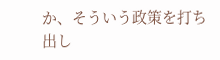か、そういう政策を打ち出し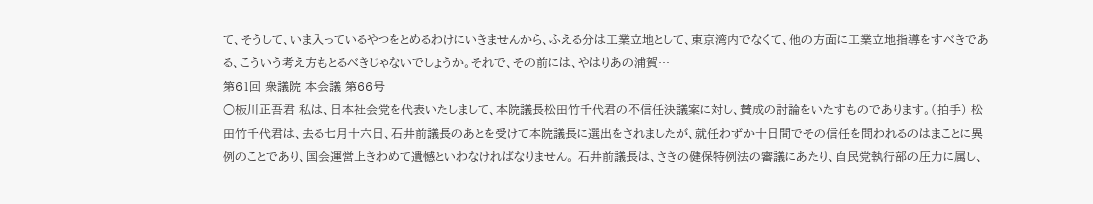て、そうして、いま入っているやつをとめるわけにいきませんから、ふえる分は工業立地として、東京湾内でなくて、他の方面に工業立地指導をすべきである、こういう考え方もとるべきじゃないでしょうか。それで、その前には、やはりあの浦賀…
第61回 衆議院 本会議 第66号
○板川正吾君 私は、日本社会党を代表いたしまして、本院議長松田竹千代君の不信任決議案に対し、賛成の討論をいたすものであります。(拍手) 松田竹千代君は、去る七月十六日、石井前議長のあとを受けて本院議長に選出をされましたが、就任わずか十日間でその信任を問われるのはまことに異例のことであり、国会運営上きわめて遺憾といわなければなりません。 石井前議長は、さきの健保特例法の審議にあたり、自民党執行部の圧力に属し、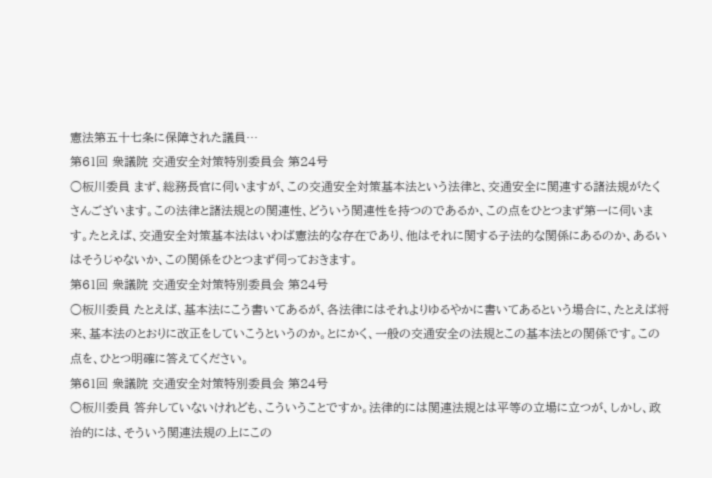憲法第五十七条に保障された議員…
第61回 衆議院 交通安全対策特別委員会 第24号
○板川委員 まず、総務長官に伺いますが、この交通安全対策基本法という法律と、交通安全に関連する諸法規がたくさんございます。この法律と諸法規との関連性、どういう関連性を持つのであるか、この点をひとつまず第一に伺います。たとえば、交通安全対策基本法はいわば憲法的な存在であり、他はそれに関する子法的な関係にあるのか、あるいはそうじゃないか、この関係をひとつまず伺っておきます。
第61回 衆議院 交通安全対策特別委員会 第24号
○板川委員 たとえば、基本法にこう書いてあるが、各法律にはそれよりゆるやかに書いてあるという場合に、たとえば将来、基本法のとおりに改正をしていこうというのか。とにかく、一般の交通安全の法規とこの基本法との関係です。この点を、ひとつ明確に答えてください。
第61回 衆議院 交通安全対策特別委員会 第24号
○板川委員 答弁していないけれども、こういうことですか。法律的には関連法規とは平等の立場に立つが、しかし、政治的には、そういう関連法規の上にこの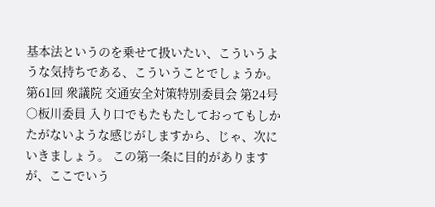基本法というのを乗せて扱いたい、こういうような気持ちである、こういうことでしょうか。
第61回 衆議院 交通安全対策特別委員会 第24号
○板川委員 入り口でもたもたしておってもしかたがないような感じがしますから、じゃ、次にいきましょう。 この第一条に目的がありますが、ここでいう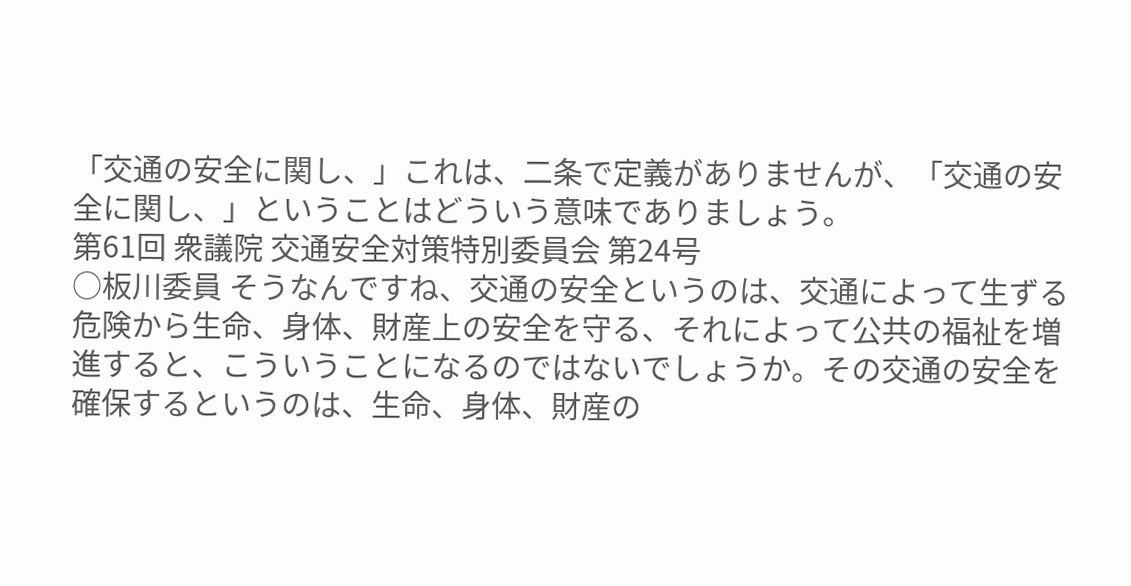「交通の安全に関し、」これは、二条で定義がありませんが、「交通の安全に関し、」ということはどういう意味でありましょう。
第61回 衆議院 交通安全対策特別委員会 第24号
○板川委員 そうなんですね、交通の安全というのは、交通によって生ずる危険から生命、身体、財産上の安全を守る、それによって公共の福祉を増進すると、こういうことになるのではないでしょうか。その交通の安全を確保するというのは、生命、身体、財産の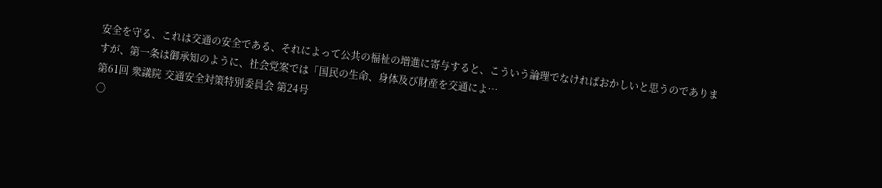安全を守る、これは交通の安全である、それによって公共の福祉の増進に寄与すると、こういう論理でなければおかしいと思うのでありますが、第一条は御承知のように、社会党案では「国民の生命、身体及び財産を交通によ…
第61回 衆議院 交通安全対策特別委員会 第24号
○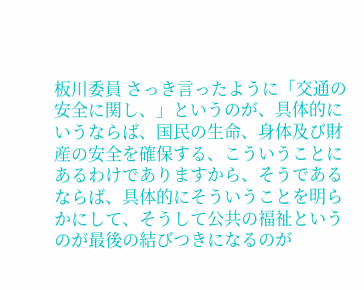板川委員 さっき言ったように「交通の安全に関し、」というのが、具体的にいうならば、国民の生命、身体及び財産の安全を確保する、こういうことにあるわけでありますから、そうであるならば、具体的にそういうことを明らかにして、そうして公共の福祉というのが最後の結びつきになるのが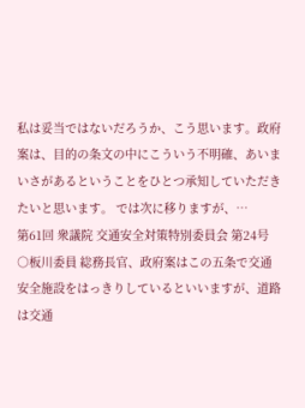私は妥当ではないだろうか、こう思います。政府案は、目的の条文の中にこういう不明確、あいまいさがあるということをひとつ承知していただきたいと思います。 では次に移りますが、…
第61回 衆議院 交通安全対策特別委員会 第24号
○板川委員 総務長官、政府案はこの五条で交通安全施設をはっきりしているといいますが、道路は交通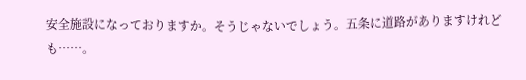安全施設になっておりますか。そうじゃないでしょう。五条に道路がありますけれども……。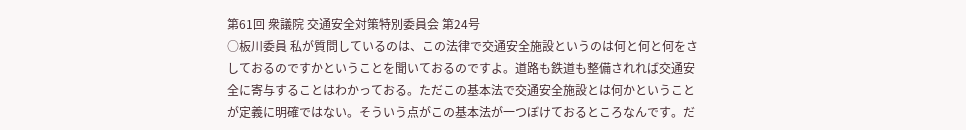第61回 衆議院 交通安全対策特別委員会 第24号
○板川委員 私が質問しているのは、この法律で交通安全施設というのは何と何と何をさしておるのですかということを聞いておるのですよ。道路も鉄道も整備されれば交通安全に寄与することはわかっておる。ただこの基本法で交通安全施設とは何かということが定義に明確ではない。そういう点がこの基本法が一つぼけておるところなんです。だ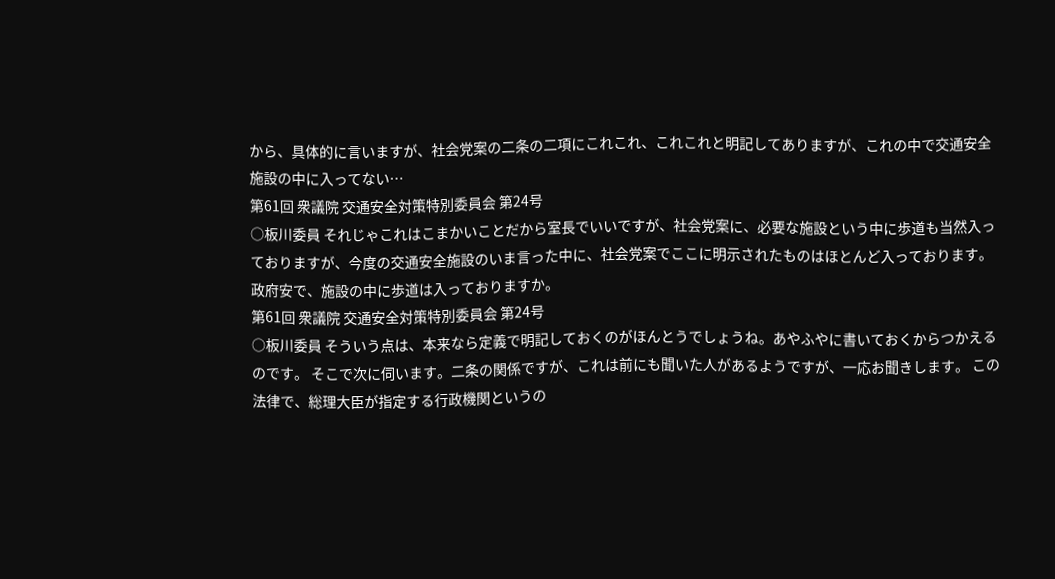から、具体的に言いますが、社会党案の二条の二項にこれこれ、これこれと明記してありますが、これの中で交通安全施設の中に入ってない…
第61回 衆議院 交通安全対策特別委員会 第24号
○板川委員 それじゃこれはこまかいことだから室長でいいですが、社会党案に、必要な施設という中に歩道も当然入っておりますが、今度の交通安全施設のいま言った中に、社会党案でここに明示されたものはほとんど入っております。政府安で、施設の中に歩道は入っておりますか。
第61回 衆議院 交通安全対策特別委員会 第24号
○板川委員 そういう点は、本来なら定義で明記しておくのがほんとうでしょうね。あやふやに書いておくからつかえるのです。 そこで次に伺います。二条の関係ですが、これは前にも聞いた人があるようですが、一応お聞きします。 この法律で、総理大臣が指定する行政機関というの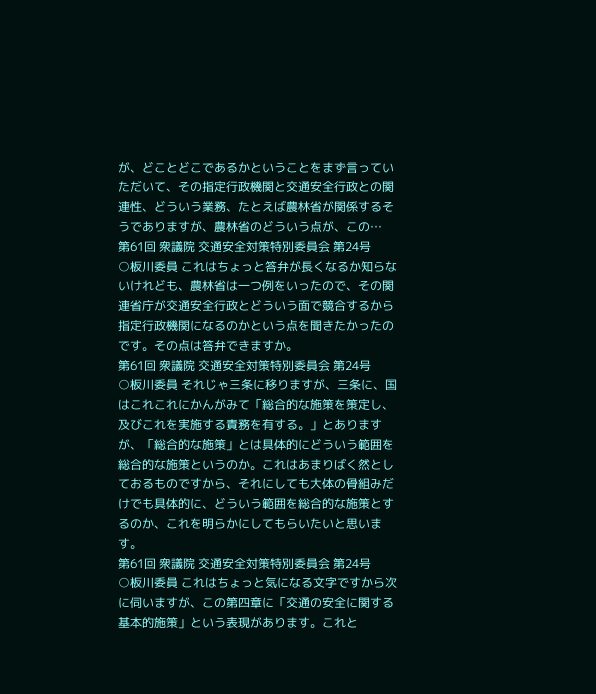が、どことどこであるかということをまず言っていただいて、その指定行政機関と交通安全行政との関連性、どういう業務、たとえば農林省が関係するそうでありますが、農林省のどういう点が、この…
第61回 衆議院 交通安全対策特別委員会 第24号
○板川委員 これはちょっと答弁が長くなるか知らないけれども、農林省は一つ例をいったので、その関連省庁が交通安全行政とどういう面で競合するから指定行政機関になるのかという点を聞きたかったのです。その点は答弁できますか。
第61回 衆議院 交通安全対策特別委員会 第24号
○板川委員 それじゃ三条に移りますが、三条に、国はこれこれにかんがみて「総合的な施策を策定し、及びこれを実施する責務を有する。」とありますが、「総合的な施策」とは具体的にどういう範囲を総合的な施策というのか。これはあまりばく然としておるものですから、それにしても大体の骨組みだけでも具体的に、どういう範囲を総合的な施策とするのか、これを明らかにしてもらいたいと思います。
第61回 衆議院 交通安全対策特別委員会 第24号
○板川委員 これはちょっと気になる文字ですから次に伺いますが、この第四章に「交通の安全に関する基本的施策」という表現があります。これと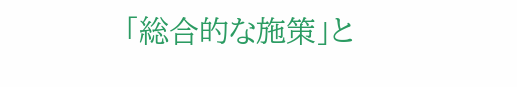「総合的な施策」と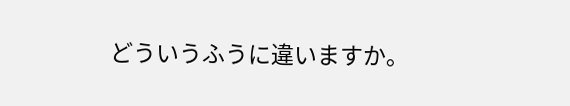どういうふうに違いますか。